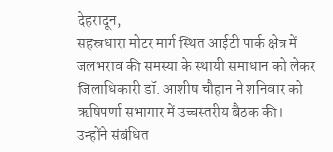देहरादून,
सहस्रधारा मोटर मार्ग स्थित आईटी पार्क क्षेत्र में जलभराव की समस्या के स्थायी समाधान को लेकर जिलाधिकारी डॉ. आशीष चौहान ने शनिवार को ऋषिपर्णा सभागार में उच्चस्तरीय बैठक की। उन्होंने संबंधित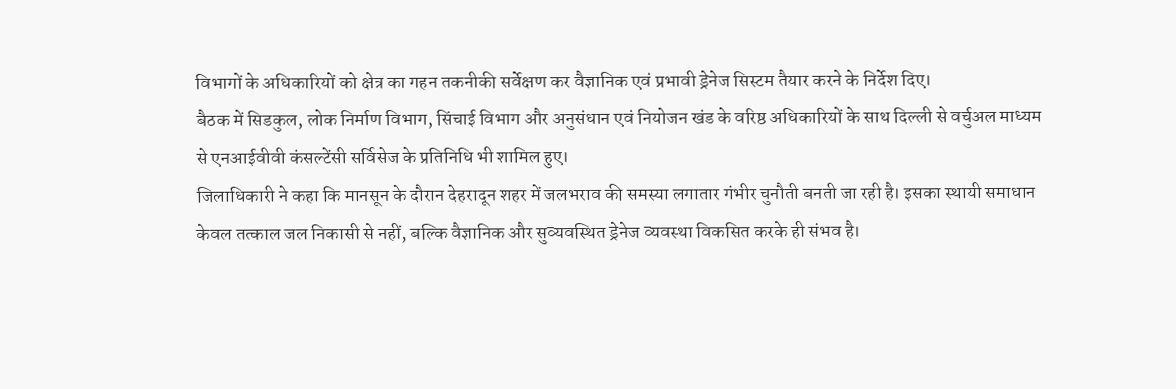विभागों के अधिकारियों को क्षेत्र का गहन तकनीकी सर्वेक्षण कर वैज्ञानिक एवं प्रभावी ड्रेनेज सिस्टम तैयार करने के निर्देश दिए।
बैठक में सिडकुल, लोक निर्माण विभाग, सिंचाई विभाग और अनुसंधान एवं नियोजन खंड के वरिष्ठ अधिकारियों के साथ दिल्ली से वर्चुअल माध्यम से एनआईवीवी कंसल्टेंसी सर्विसेज के प्रतिनिधि भी शामिल हुए।
जिलाधिकारी ने कहा कि मानसून के दौरान देहरादून शहर में जलभराव की समस्या लगातार गंभीर चुनौती बनती जा रही है। इसका स्थायी समाधान केवल तत्काल जल निकासी से नहीं, बल्कि वैज्ञानिक और सुव्यवस्थित ड्रेनेज व्यवस्था विकसित करके ही संभव है।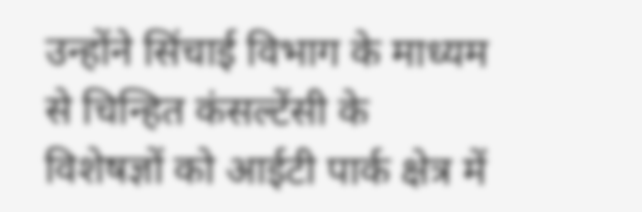उन्होंने सिंचाई विभाग के माध्यम से चिन्हित कंसल्टेंसी के विशेषज्ञों को आईटी पार्क क्षेत्र में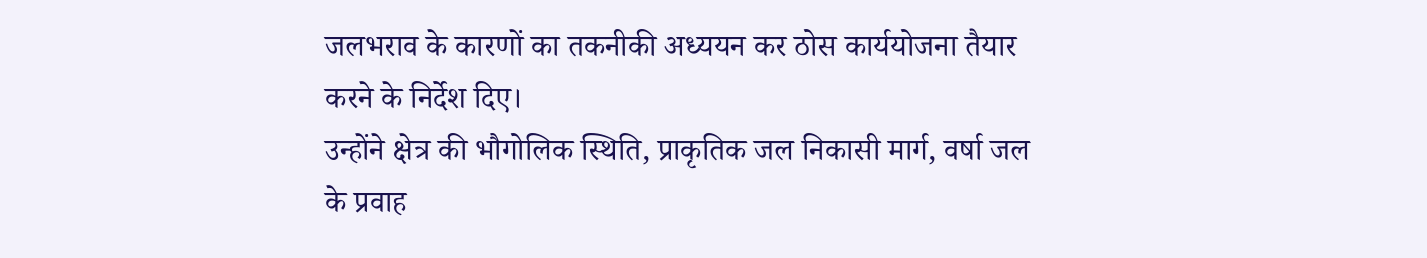जलभराव के कारणों का तकनीकी अध्ययन कर ठोस कार्ययोजना तैयार करने के निर्देश दिए।
उन्होंने क्षेत्र की भौगोलिक स्थिति, प्राकृतिक जल निकासी मार्ग, वर्षा जल के प्रवाह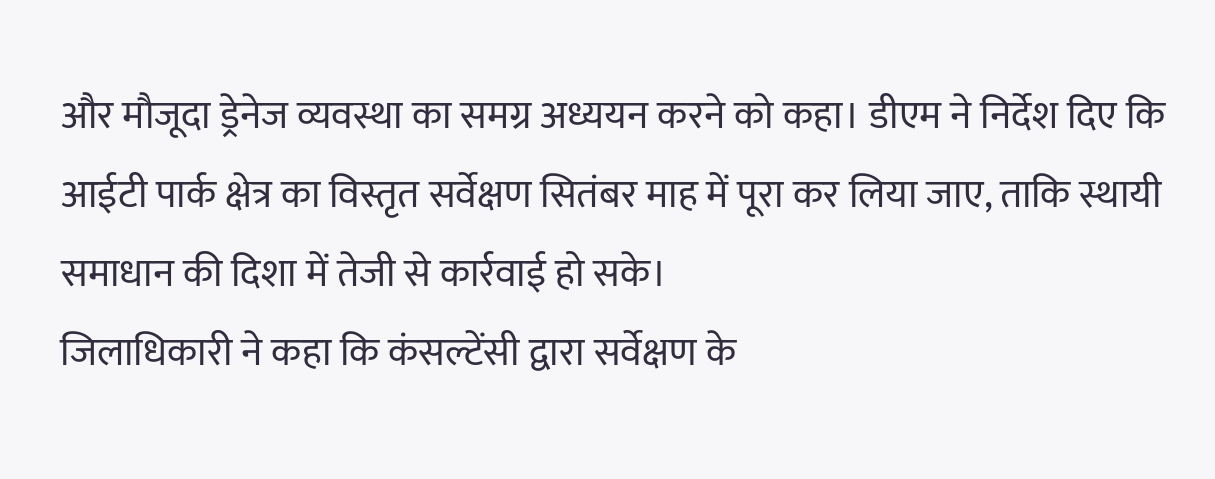और मौजूदा ड्रेनेज व्यवस्था का समग्र अध्ययन करने को कहा। डीएम ने निर्देश दिए कि आईटी पार्क क्षेत्र का विस्तृत सर्वेक्षण सितंबर माह में पूरा कर लिया जाए, ताकि स्थायी समाधान की दिशा में तेजी से कार्रवाई हो सके।
जिलाधिकारी ने कहा कि कंसल्टेंसी द्वारा सर्वेक्षण के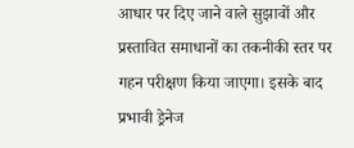आधार पर दिए जाने वाले सुझावों और प्रस्तावित समाधानों का तकनीकी स्तर पर गहन परीक्षण किया जाएगा। इसके बाद प्रभावी ड्रेनेज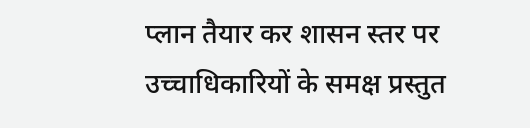प्लान तैयार कर शासन स्तर पर उच्चाधिकारियों के समक्ष प्रस्तुत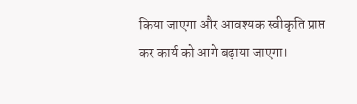किया जाएगा और आवश्यक स्वीकृति प्राप्त कर कार्य को आगे बढ़ाया जाएगा।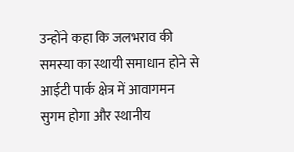उन्होंने कहा कि जलभराव की समस्या का स्थायी समाधान होने से आईटी पार्क क्षेत्र में आवागमन सुगम होगा और स्थानीय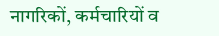नागरिकों, कर्मचारियों व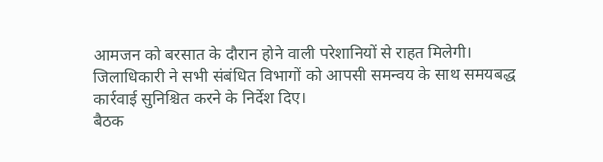आमजन को बरसात के दौरान होने वाली परेशानियों से राहत मिलेगी। जिलाधिकारी ने सभी संबंधित विभागों को आपसी समन्वय के साथ समयबद्ध कार्रवाई सुनिश्चित करने के निर्देश दिए।
बैठक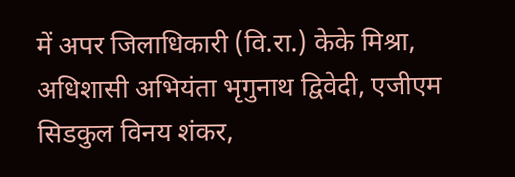में अपर जिलाधिकारी (वि.रा.) केके मिश्रा, अधिशासी अभियंता भृगुनाथ द्विवेदी, एजीएम सिडकुल विनय शंकर,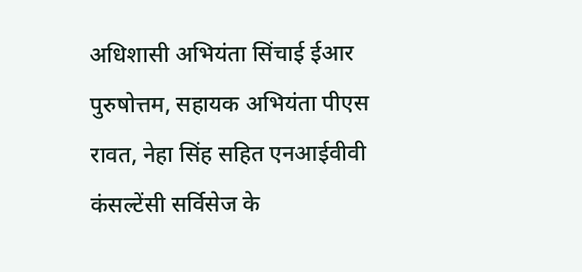अधिशासी अभियंता सिंचाई ईआर पुरुषोत्तम, सहायक अभियंता पीएस रावत, नेहा सिंह सहित एनआईवीवी कंसल्टेंसी सर्विसेज के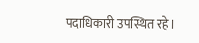पदाधिकारी उपस्थित रहे।